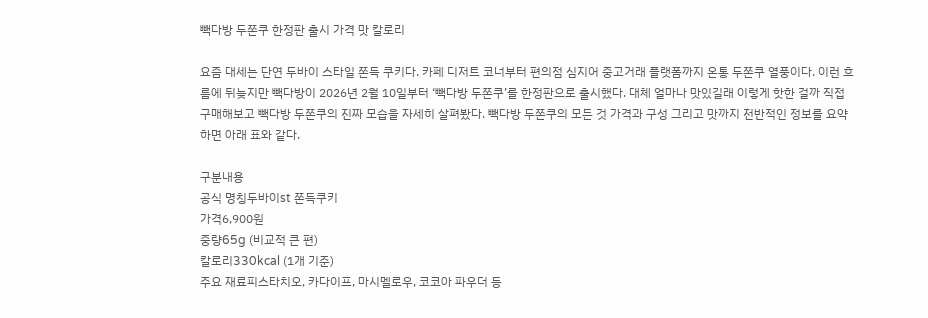빽다방 두쫀쿠 한정판 출시 가격 맛 칼로리

요즘 대세는 단연 두바이 스타일 쫀득 쿠키다. 카페 디저트 코너부터 편의점 심지어 중고거래 플랫폼까지 온통 두쫀쿠 열풍이다. 이런 흐름에 뒤늦지만 빽다방이 2026년 2월 10일부터 ‘빽다방 두쫀쿠’를 한정판으로 출시했다. 대체 얼마나 맛있길래 이렇게 핫한 걸까 직접 구매해보고 빽다방 두쫀쿠의 진짜 모습을 자세히 살펴봤다. 빽다방 두쫀쿠의 모든 것 가격과 구성 그리고 맛까지 전반적인 정보를 요약하면 아래 표와 같다.

구분내용
공식 명칭두바이st 쫀득쿠키
가격6,900원
중량65g (비교적 큰 편)
칼로리330kcal (1개 기준)
주요 재료피스타치오, 카다이프, 마시멜로우, 코코아 파우더 등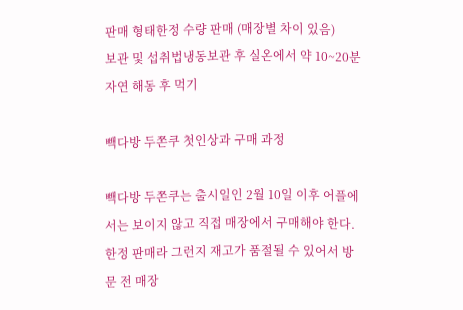판매 형태한정 수량 판매 (매장별 차이 있음)
보관 및 섭취법냉동보관 후 실온에서 약 10~20분 자연 해동 후 먹기

빽다방 두쫀쿠 첫인상과 구매 과정

빽다방 두쫀쿠는 출시일인 2월 10일 이후 어플에서는 보이지 않고 직접 매장에서 구매해야 한다. 한정 판매라 그런지 재고가 품절될 수 있어서 방문 전 매장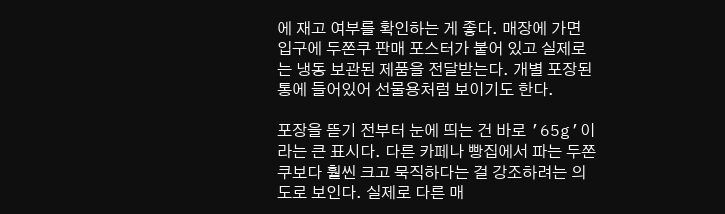에 재고 여부를 확인하는 게 좋다. 매장에 가면 입구에 두쫀쿠 판매 포스터가 붙어 있고 실제로는 냉동 보관된 제품을 전달받는다. 개별 포장된 통에 들어있어 선물용처럼 보이기도 한다.

포장을 뜯기 전부터 눈에 띄는 건 바로 ’65g’이라는 큰 표시다. 다른 카페나 빵집에서 파는 두쫀쿠보다 훨씬 크고 묵직하다는 걸 강조하려는 의도로 보인다. 실제로 다른 매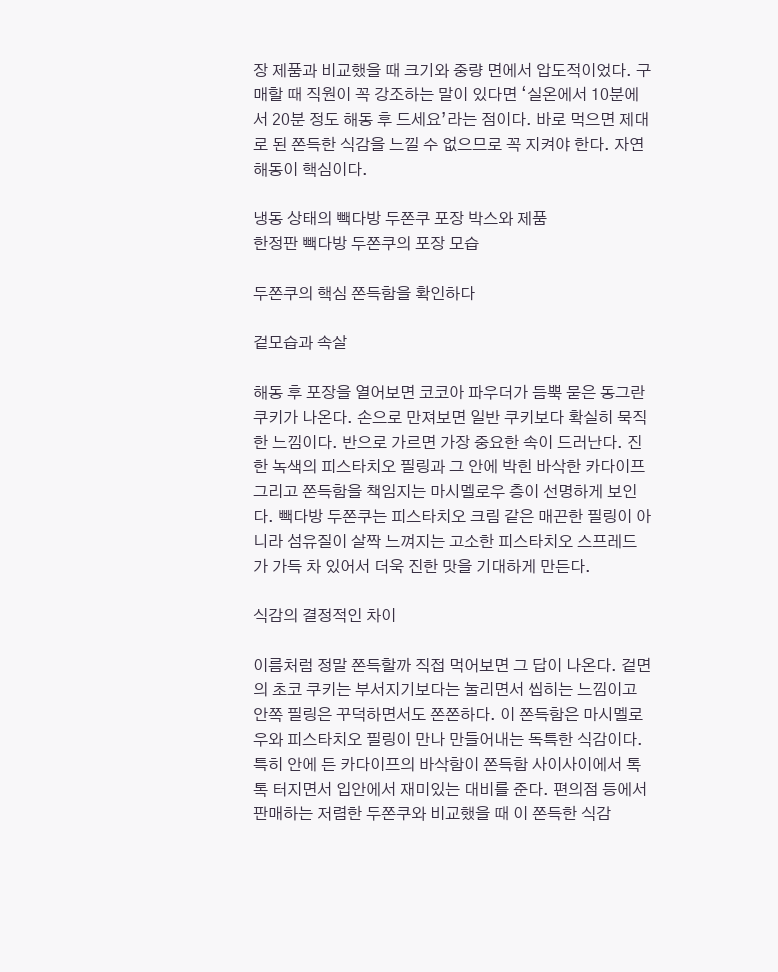장 제품과 비교했을 때 크기와 중량 면에서 압도적이었다. 구매할 때 직원이 꼭 강조하는 말이 있다면 ‘실온에서 10분에서 20분 정도 해동 후 드세요’라는 점이다. 바로 먹으면 제대로 된 쫀득한 식감을 느낄 수 없으므로 꼭 지켜야 한다. 자연 해동이 핵심이다.

냉동 상태의 빽다방 두쫀쿠 포장 박스와 제품
한정판 빽다방 두쫀쿠의 포장 모습

두쫀쿠의 핵심 쫀득함을 확인하다

겉모습과 속살

해동 후 포장을 열어보면 코코아 파우더가 듬뿍 묻은 동그란 쿠키가 나온다. 손으로 만져보면 일반 쿠키보다 확실히 묵직한 느낌이다. 반으로 가르면 가장 중요한 속이 드러난다. 진한 녹색의 피스타치오 필링과 그 안에 박힌 바삭한 카다이프 그리고 쫀득함을 책임지는 마시멜로우 층이 선명하게 보인다. 빽다방 두쫀쿠는 피스타치오 크림 같은 매끈한 필링이 아니라 섬유질이 살짝 느껴지는 고소한 피스타치오 스프레드가 가득 차 있어서 더욱 진한 맛을 기대하게 만든다.

식감의 결정적인 차이

이름처럼 정말 쫀득할까 직접 먹어보면 그 답이 나온다. 겉면의 초코 쿠키는 부서지기보다는 눌리면서 씹히는 느낌이고 안쪽 필링은 꾸덕하면서도 쫀쫀하다. 이 쫀득함은 마시멜로우와 피스타치오 필링이 만나 만들어내는 독특한 식감이다. 특히 안에 든 카다이프의 바삭함이 쫀득함 사이사이에서 톡톡 터지면서 입안에서 재미있는 대비를 준다. 편의점 등에서 판매하는 저렴한 두쫀쿠와 비교했을 때 이 쫀득한 식감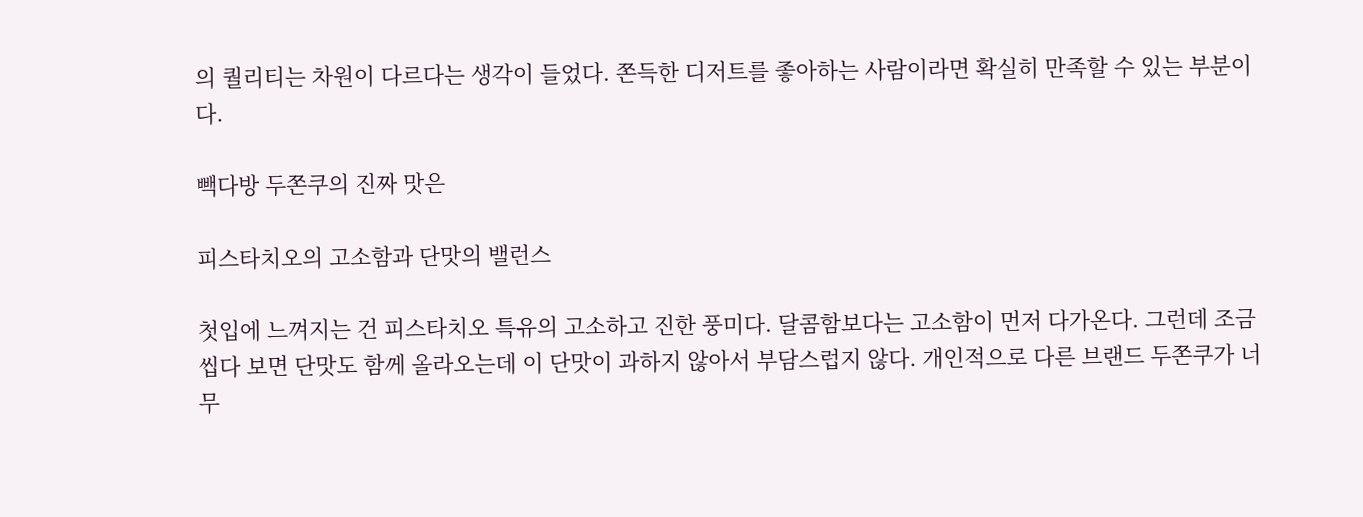의 퀄리티는 차원이 다르다는 생각이 들었다. 쫀득한 디저트를 좋아하는 사람이라면 확실히 만족할 수 있는 부분이다.

빽다방 두쫀쿠의 진짜 맛은

피스타치오의 고소함과 단맛의 밸런스

첫입에 느껴지는 건 피스타치오 특유의 고소하고 진한 풍미다. 달콤함보다는 고소함이 먼저 다가온다. 그런데 조금 씹다 보면 단맛도 함께 올라오는데 이 단맛이 과하지 않아서 부담스럽지 않다. 개인적으로 다른 브랜드 두쫀쿠가 너무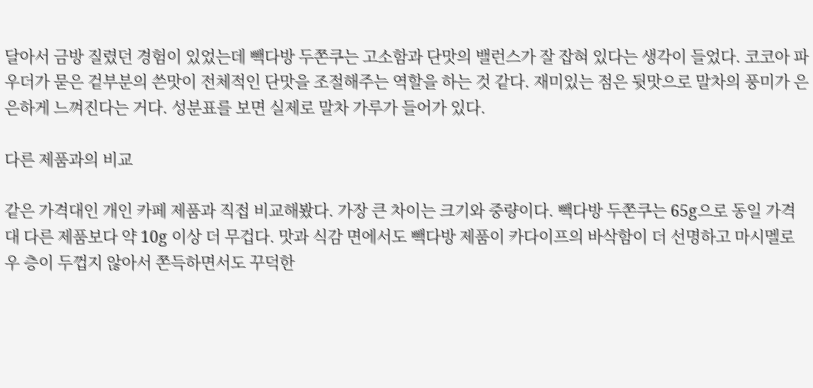달아서 금방 질렸던 경험이 있었는데 빽다방 두쫀쿠는 고소함과 단맛의 밸런스가 잘 잡혀 있다는 생각이 들었다. 코코아 파우더가 묻은 겉부분의 쓴맛이 전체적인 단맛을 조절해주는 역할을 하는 것 같다. 재미있는 점은 뒷맛으로 말차의 풍미가 은은하게 느껴진다는 거다. 성분표를 보면 실제로 말차 가루가 들어가 있다.

다른 제품과의 비교

같은 가격대인 개인 카페 제품과 직접 비교해봤다. 가장 큰 차이는 크기와 중량이다. 빽다방 두쫀쿠는 65g으로 동일 가격대 다른 제품보다 약 10g 이상 더 무겁다. 맛과 식감 면에서도 빽다방 제품이 카다이프의 바삭함이 더 선명하고 마시멜로우 층이 두껍지 않아서 쫀득하면서도 꾸덕한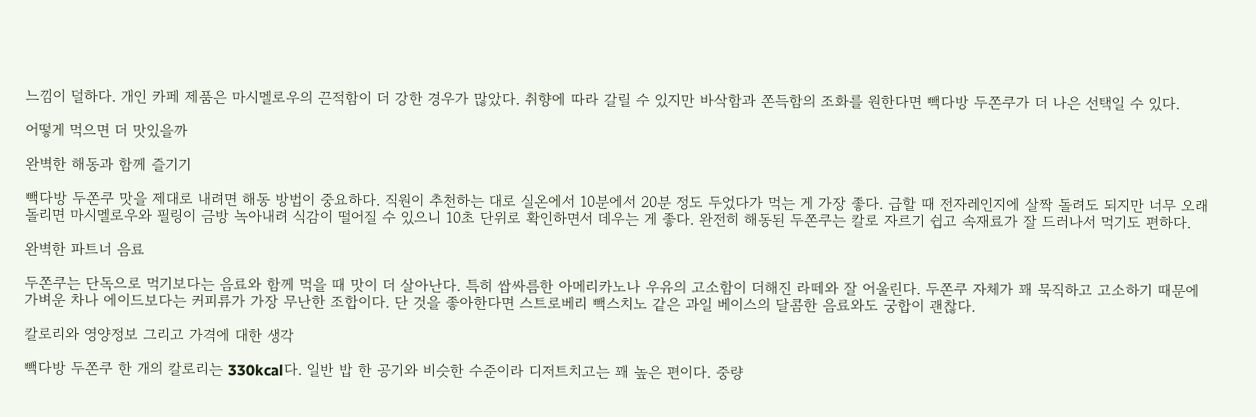느낌이 덜하다. 개인 카페 제품은 마시멜로우의 끈적함이 더 강한 경우가 많았다. 취향에 따라 갈릴 수 있지만 바삭함과 쫀득함의 조화를 원한다면 빽다방 두쫀쿠가 더 나은 선택일 수 있다.

어떻게 먹으면 더 맛있을까

완벽한 해동과 함께 즐기기

빽다방 두쫀쿠 맛을 제대로 내려면 해동 방법이 중요하다. 직원이 추천하는 대로 실온에서 10분에서 20분 정도 두었다가 먹는 게 가장 좋다. 급할 때 전자레인지에 살짝 돌려도 되지만 너무 오래 돌리면 마시멜로우와 필링이 금방 녹아내려 식감이 떨어질 수 있으니 10초 단위로 확인하면서 데우는 게 좋다. 완전히 해동된 두쫀쿠는 칼로 자르기 쉽고 속재료가 잘 드러나서 먹기도 편하다.

완벽한 파트너 음료

두쫀쿠는 단독으로 먹기보다는 음료와 함께 먹을 때 맛이 더 살아난다. 특히 쌉싸름한 아메리카노나 우유의 고소함이 더해진 라떼와 잘 어울린다. 두쫀쿠 자체가 꽤 묵직하고 고소하기 때문에 가벼운 차나 에이드보다는 커피류가 가장 무난한 조합이다. 단 것을 좋아한다면 스트로베리 빽스치노 같은 과일 베이스의 달콤한 음료와도 궁합이 괜찮다.

칼로리와 영양정보 그리고 가격에 대한 생각

빽다방 두쫀쿠 한 개의 칼로리는 330kcal다. 일반 밥 한 공기와 비슷한 수준이라 디저트치고는 꽤 높은 편이다. 중량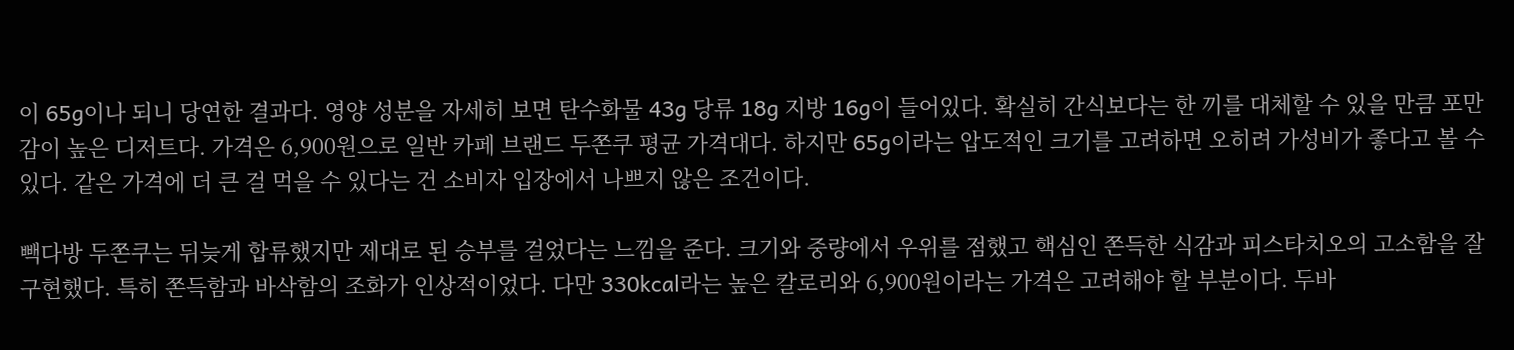이 65g이나 되니 당연한 결과다. 영양 성분을 자세히 보면 탄수화물 43g 당류 18g 지방 16g이 들어있다. 확실히 간식보다는 한 끼를 대체할 수 있을 만큼 포만감이 높은 디저트다. 가격은 6,900원으로 일반 카페 브랜드 두쫀쿠 평균 가격대다. 하지만 65g이라는 압도적인 크기를 고려하면 오히려 가성비가 좋다고 볼 수 있다. 같은 가격에 더 큰 걸 먹을 수 있다는 건 소비자 입장에서 나쁘지 않은 조건이다.

빽다방 두쫀쿠는 뒤늦게 합류했지만 제대로 된 승부를 걸었다는 느낌을 준다. 크기와 중량에서 우위를 점했고 핵심인 쫀득한 식감과 피스타치오의 고소함을 잘 구현했다. 특히 쫀득함과 바삭함의 조화가 인상적이었다. 다만 330kcal라는 높은 칼로리와 6,900원이라는 가격은 고려해야 할 부분이다. 두바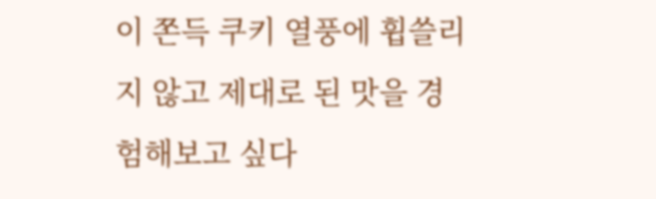이 쫀득 쿠키 열풍에 휩쓸리지 않고 제대로 된 맛을 경험해보고 싶다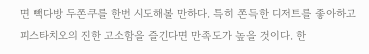면 빽다방 두쫀쿠를 한번 시도해볼 만하다. 특히 쫀득한 디저트를 좋아하고 피스타치오의 진한 고소함을 즐긴다면 만족도가 높을 것이다. 한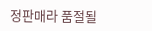정판매라 품절될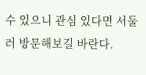수 있으니 관심 있다면 서둘러 방문해보길 바란다.